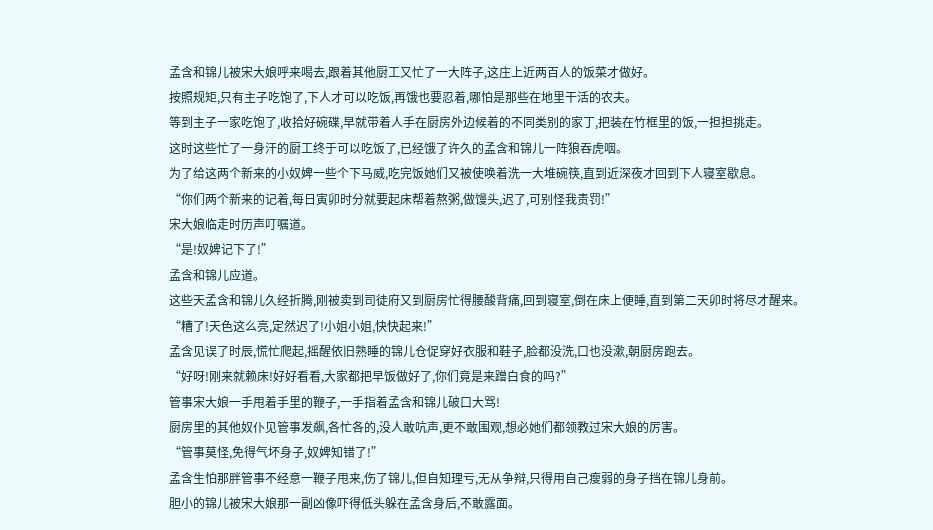孟含和锦儿被宋大娘呼来喝去,跟着其他厨工又忙了一大阵子,这庄上近两百人的饭菜才做好。
按照规矩,只有主子吃饱了,下人才可以吃饭,再饿也要忍着,哪怕是那些在地里干活的农夫。
等到主子一家吃饱了,收拾好碗碟,早就带着人手在厨房外边候着的不同类别的家丁,把装在竹框里的饭,一担担挑走。
这时这些忙了一身汗的厨工终于可以吃饭了,已经饿了许久的孟含和锦儿一阵狼吞虎咽。
为了给这两个新来的小奴婢一些个下马威,吃完饭她们又被使唤着洗一大堆碗筷,直到近深夜才回到下人寝室歇息。
“你们两个新来的记着,每日寅卯时分就要起床帮着熬粥,做馒头,迟了,可别怪我责罚!”
宋大娘临走时历声叮嘱道。
“是!奴婢记下了!”
孟含和锦儿应道。
这些天孟含和锦儿久经折腾,刚被卖到司徒府又到厨房忙得腰酸背痛,回到寝室,倒在床上便睡,直到第二天卯时将尽才醒来。
“糟了!天色这么亮,定然迟了!小姐小姐,快快起来!”
孟含见误了时辰,慌忙爬起,摇醒依旧熟睡的锦儿仓促穿好衣服和鞋子,脸都没洗,口也没漱,朝厨房跑去。
“好呀!刚来就赖床!好好看看,大家都把早饭做好了,你们竟是来蹭白食的吗?”
管事宋大娘一手甩着手里的鞭子,一手指着孟含和锦儿破口大骂!
厨房里的其他奴仆见管事发飙,各忙各的,没人敢吭声,更不敢围观,想必她们都领教过宋大娘的厉害。
“管事莫怪,免得气坏身子,奴婢知错了!”
孟含生怕那胖管事不经意一鞭子甩来,伤了锦儿,但自知理亏,无从争辩,只得用自己瘦弱的身子挡在锦儿身前。
胆小的锦儿被宋大娘那一副凶像吓得低头躲在孟含身后,不敢露面。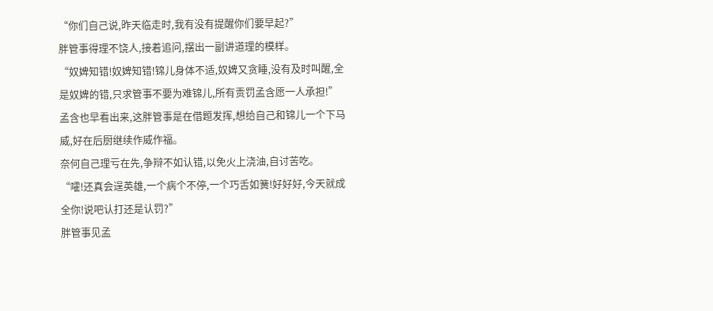“你们自己说,昨天临走时,我有没有提醒你们要早起?”
胖管事得理不饶人,接着追问,摆出一副讲道理的模样。
“奴婢知错!奴婢知错!锦儿身体不适,奴婢又贪睡,没有及时叫醒,全是奴婢的错,只求管事不要为难锦儿,所有责罚孟含愿一人承担!”
孟含也早看出来,这胖管事是在借题发挥,想给自己和锦儿一个下马威,好在后厨继续作威作福。
奈何自己理亏在先,争辩不如认错,以免火上浇油,自讨苦吃。
“嚯!还真会逞英雄,一个病个不停,一个巧舌如簧!好好好,今天就成全你!说吧认打还是认罚?”
胖管事见孟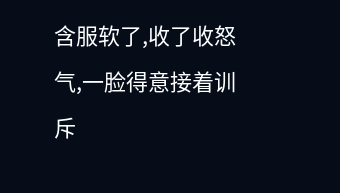含服软了,收了收怒气,一脸得意接着训斥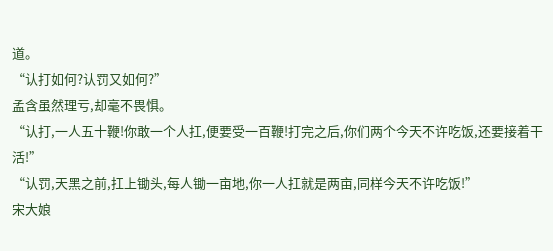道。
“认打如何?认罚又如何?”
孟含虽然理亏,却毫不畏惧。
“认打,一人五十鞭!你敢一个人扛,便要受一百鞭!打完之后,你们两个今天不许吃饭,还要接着干活!”
“认罚,天黑之前,扛上锄头,每人锄一亩地,你一人扛就是两亩,同样今天不许吃饭!”
宋大娘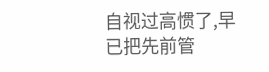自视过高惯了,早已把先前管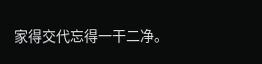家得交代忘得一干二净。